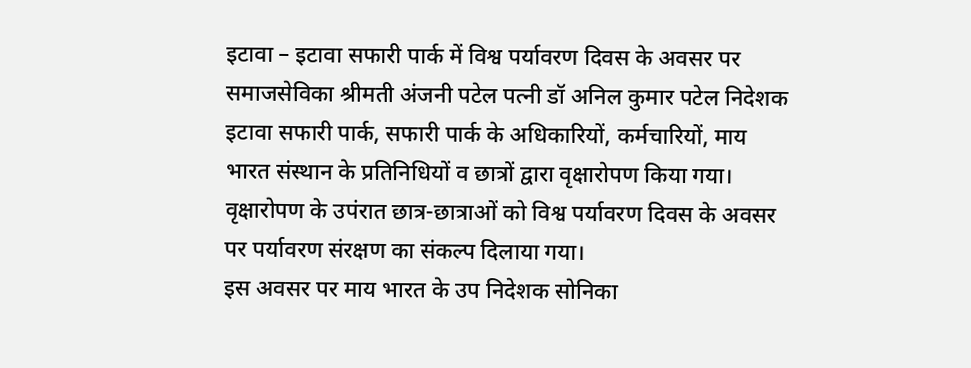इटावा – इटावा सफारी पार्क में विश्व पर्यावरण दिवस के अवसर पर समाजसेविका श्रीमती अंजनी पटेल पत्नी डॉ अनिल कुमार पटेल निदेशक इटावा सफारी पार्क, सफारी पार्क के अधिकारियों, कर्मचारियों, माय भारत संस्थान के प्रतिनिधियों व छात्रों द्वारा वृक्षारोपण किया गया। वृक्षारोपण के उपंरात छात्र-छात्राओं को विश्व पर्यावरण दिवस के अवसर पर पर्यावरण संरक्षण का संकल्प दिलाया गया।
इस अवसर पर माय भारत के उप निदेशक सोनिका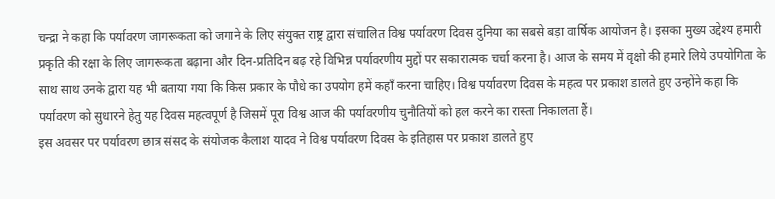चन्द्रा ने कहा कि पर्यावरण जागरूकता को जगाने के लिए संयुक्त राष्ट्र द्वारा संचालित विश्व पर्यावरण दिवस दुनिया का सबसे बड़ा वार्षिक आयोजन है। इसका मुख्य उद्देश्य हमारी प्रकृति की रक्षा के लिए जागरूकता बढ़ाना और दिन-प्रतिदिन बढ़ रहे विभिन्न पर्यावरणीय मुद्दों पर सकारात्मक चर्चा करना है। आज के समय में वृक्षो की हमारे लिये उपयोगिता के साथ साथ उनके द्वारा यह भी बताया गया कि किस प्रकार के पौधे का उपयोग हमें कहाँ करना चाहिए। विश्व पर्यावरण दिवस के महत्व पर प्रकाश डालते हुए उन्होंने कहा कि पर्यावरण को सुधारने हेतु यह दिवस महत्वपूर्ण है जिसमें पूरा विश्व आज की पर्यावरणीय चुनौतियों को हल करने का रास्ता निकालता हैं।
इस अवसर पर पर्यावरण छात्र संसद के संयोजक कैलाश यादव ने विश्व पर्यावरण दिवस के इतिहास पर प्रकाश डालते हुए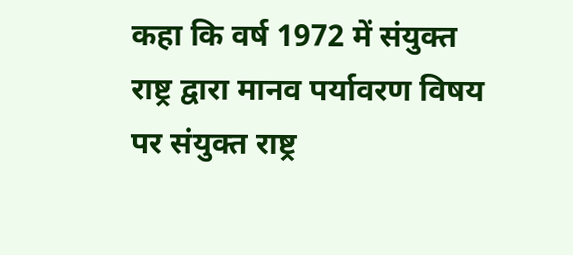कहा कि वर्ष 1972 में संयुक्त राष्ट्र द्वारा मानव पर्यावरण विषय पर संयुक्त राष्ट्र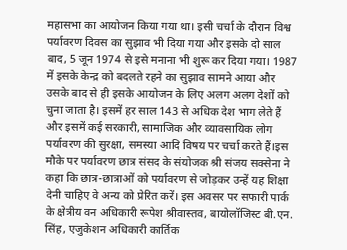महासभा का आयोजन किया गया था। इसी चर्चा के दौरान विश्व पर्यावरण दिवस का सुझाव भी दिया गया और इसके दो साल बाद, 5 जून 1974 से इसे मनाना भी शुरू कर दिया गया। 1987 में इसके केन्द्र को बदलते रहने का सुझाव सामने आया और उसके बाद से ही इसके आयोजन के लिए अलग अलग देशों को चुना जाता है। इसमें हर साल 143 से अधिक देश भाग लेते हैं और इसमें कई सरकारी, सामाजिक और व्यावसायिक लोग पर्यावरण की सुरक्षा, समस्या आदि विषय पर चर्चा करते हैं।इस मौके पर पर्यावरण छात्र संसद के संयोजक श्री संजय सक्सेना ने कहा कि छात्र-छात्राओं को पर्यावरण से जोड़कर उन्हें यह शिक्षा देनी चाहिए वे अन्य को प्रेरित करें। इस अवसर पर सफारी पार्क के क्षेत्रीय वन अधिकारी रूपेश श्रीवास्तव, बायोलॉजिस्ट बी.एन. सिंह, एजुकेशन अधिकारी कार्तिक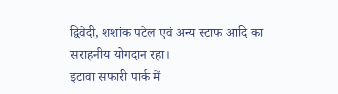द्विवेदी, शशांक पटेल एवं अन्य स्टाफ आदि का सराहनीय योगदान रहा।
इटावा सफारी पार्क में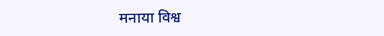मनाया विश्व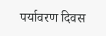पर्यावरण दिवस